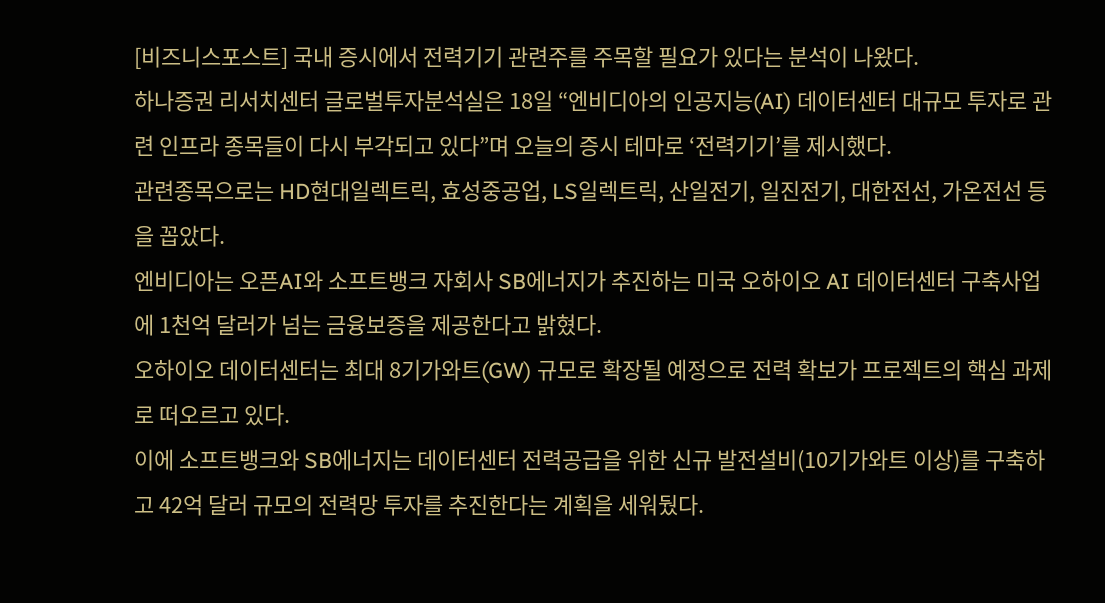[비즈니스포스트] 국내 증시에서 전력기기 관련주를 주목할 필요가 있다는 분석이 나왔다.
하나증권 리서치센터 글로벌투자분석실은 18일 “엔비디아의 인공지능(AI) 데이터센터 대규모 투자로 관련 인프라 종목들이 다시 부각되고 있다”며 오늘의 증시 테마로 ‘전력기기’를 제시했다.
관련종목으로는 HD현대일렉트릭, 효성중공업, LS일렉트릭, 산일전기, 일진전기, 대한전선, 가온전선 등을 꼽았다.
엔비디아는 오픈AI와 소프트뱅크 자회사 SB에너지가 추진하는 미국 오하이오 AI 데이터센터 구축사업에 1천억 달러가 넘는 금융보증을 제공한다고 밝혔다.
오하이오 데이터센터는 최대 8기가와트(GW) 규모로 확장될 예정으로 전력 확보가 프로젝트의 핵심 과제로 떠오르고 있다.
이에 소프트뱅크와 SB에너지는 데이터센터 전력공급을 위한 신규 발전설비(10기가와트 이상)를 구축하고 42억 달러 규모의 전력망 투자를 추진한다는 계획을 세워뒀다.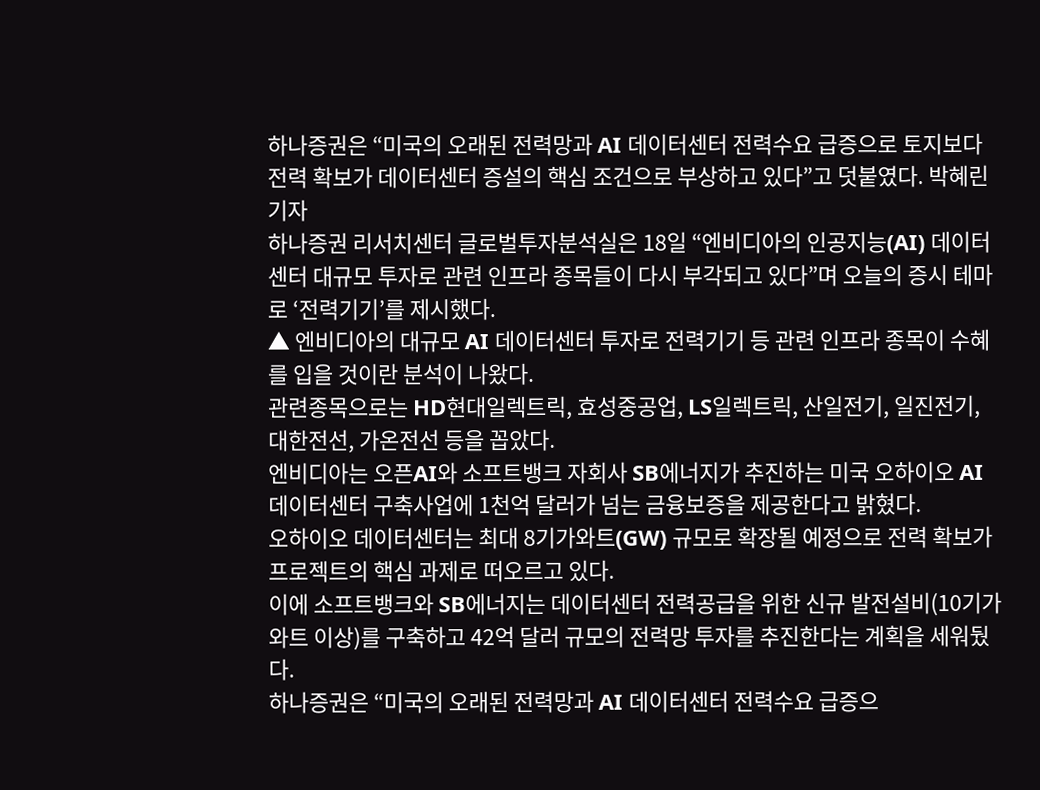하나증권은 “미국의 오래된 전력망과 AI 데이터센터 전력수요 급증으로 토지보다 전력 확보가 데이터센터 증설의 핵심 조건으로 부상하고 있다”고 덧붙였다. 박혜린 기자
하나증권 리서치센터 글로벌투자분석실은 18일 “엔비디아의 인공지능(AI) 데이터센터 대규모 투자로 관련 인프라 종목들이 다시 부각되고 있다”며 오늘의 증시 테마로 ‘전력기기’를 제시했다.
▲ 엔비디아의 대규모 AI 데이터센터 투자로 전력기기 등 관련 인프라 종목이 수혜를 입을 것이란 분석이 나왔다.
관련종목으로는 HD현대일렉트릭, 효성중공업, LS일렉트릭, 산일전기, 일진전기, 대한전선, 가온전선 등을 꼽았다.
엔비디아는 오픈AI와 소프트뱅크 자회사 SB에너지가 추진하는 미국 오하이오 AI 데이터센터 구축사업에 1천억 달러가 넘는 금융보증을 제공한다고 밝혔다.
오하이오 데이터센터는 최대 8기가와트(GW) 규모로 확장될 예정으로 전력 확보가 프로젝트의 핵심 과제로 떠오르고 있다.
이에 소프트뱅크와 SB에너지는 데이터센터 전력공급을 위한 신규 발전설비(10기가와트 이상)를 구축하고 42억 달러 규모의 전력망 투자를 추진한다는 계획을 세워뒀다.
하나증권은 “미국의 오래된 전력망과 AI 데이터센터 전력수요 급증으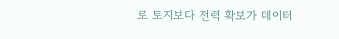로 토지보다 전력 확보가 데이터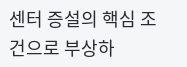센터 증설의 핵심 조건으로 부상하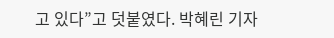고 있다”고 덧붙였다. 박혜린 기자